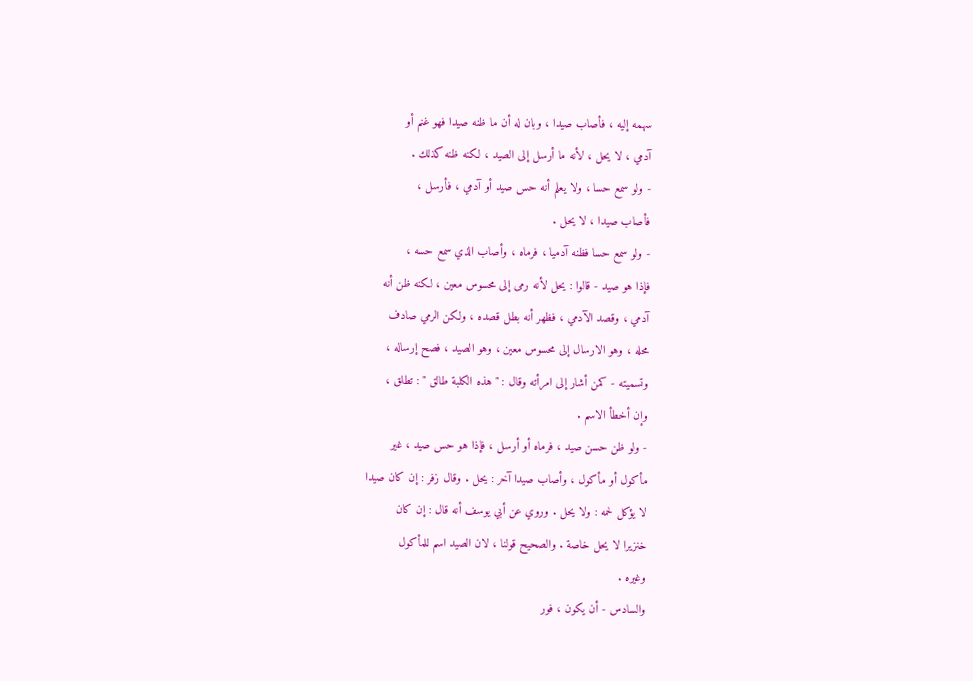سهمه إليه ، فأصاب صيدا ، وبان له أن ما ظنه صيدا فهو غنم أو
آدمي ، لا يحل ، لأنه ما أرسل إلى الصيد ، لكنه ظنه كذلك .
- ولو سمع حسا ، ولا يعلم أنه حس صيد أو آدمي ، فأرسل ،
فأصاب صيدا ، لا يحل .
- ولو سمع حسا فظنه آدميا ، فرماه ، وأصاب الذي سمع حسه ،
فإذا هو صيد - قالوا : يحل لأنه رمى إلى محسوس معين ، لكنه ظن أنه
آدمي ، وقصد الآدمي ، فظهر أنه بطل قصده ، ولكن الرمي صادف
محله ، وهو الارسال إلى محسوس معين ، وهو الصيد ، فصح إرساله ،
وتسميته - كمن أشار إلى امرأته وقال : " هذه الكلبة طالق " : تطلق ،
وإن أخطأ الاسم .
- ولو ظن حسن صيد ، فرماه أو أرسل ، فإذا هو حس صيد ، غير
مأكول أو مأكول ، وأصاب صيدا آخر : يحل . وقال زفر : إن كان صيدا
لا يؤكل لحمه : ولا يحل . وروي عن أبي يوسف أنه قال : إن كان
خنزيرا لا يحل خاصة . والصحيح قولنا ، لان الصيد اسم للمأكول
وغيره .
والسادس - أن يكون ، فور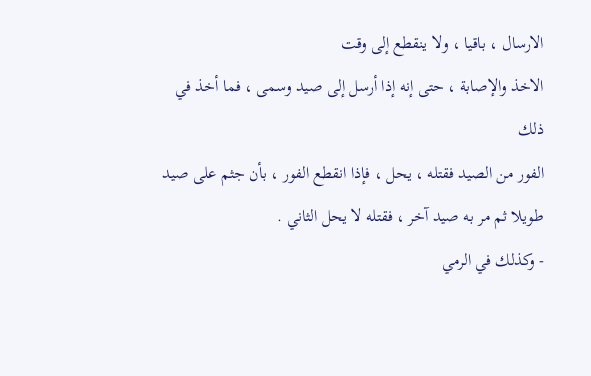الارسال ، باقيا ، ولا ينقطع إلى وقت
الاخذ والإصابة ، حتى إنه إذا أرسل إلى صيد وسمى ، فما أخذ في ذلك
الفور من الصيد فقتله ، يحل ، فإذا انقطع الفور ، بأن جثم على صيد
طويلا ثم مر به صيد آخر ، فقتله لا يحل الثاني .
- وكذلك في الرمي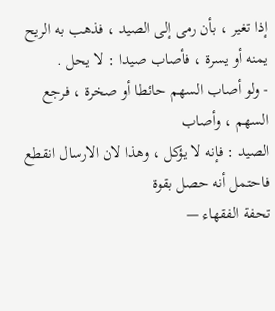إذا تغير ، بأن رمى إلى الصيد ، فذهب به الريح
يمنه أو يسرة ، فأصاب صيدا : لا يحل .
- ولو أصاب السهم حائطا أو صخرة ، فرجع السهم ، وأصاب
الصيد : فإنه لا يؤكل ، وهذا لان الارسال انقطع فاحتمل أنه حصل بقوة
تحفة الفقهاء —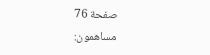صفحة 76
مساهمون: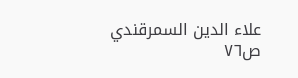علاء الدين السمرقندي
ص٧٦